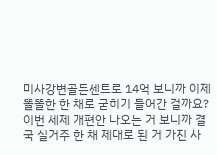미사강변골든센트로 14억 보니까 이제 똘똘한 한 채로 굳히기 들어간 걸까요?
이번 세제 개편안 나오는 거 보니까 결국 실거주 한 채 제대로 된 거 가진 사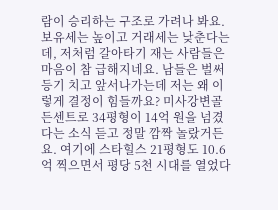람이 승리하는 구조로 가려나 봐요. 보유세는 높이고 거래세는 낮춘다는데, 저처럼 갈아타기 재는 사람들은 마음이 참 급해지네요. 남들은 벌써 등기 치고 앞서나가는데 저는 왜 이렇게 결정이 힘들까요? 미사강변골든센트로 34평형이 14억 원을 넘겼다는 소식 듣고 정말 깜짝 놀랐거든요. 여기에 스타힐스 21평형도 10.6억 찍으면서 평당 5천 시대를 열었다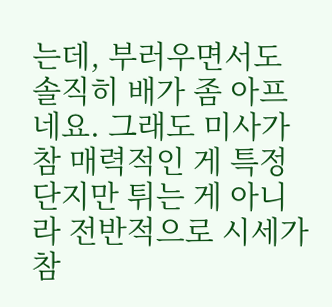는데, 부러우면서도 솔직히 배가 좀 아프네요. 그래도 미사가 참 매력적인 게 특정 단지만 튀는 게 아니라 전반적으로 시세가 참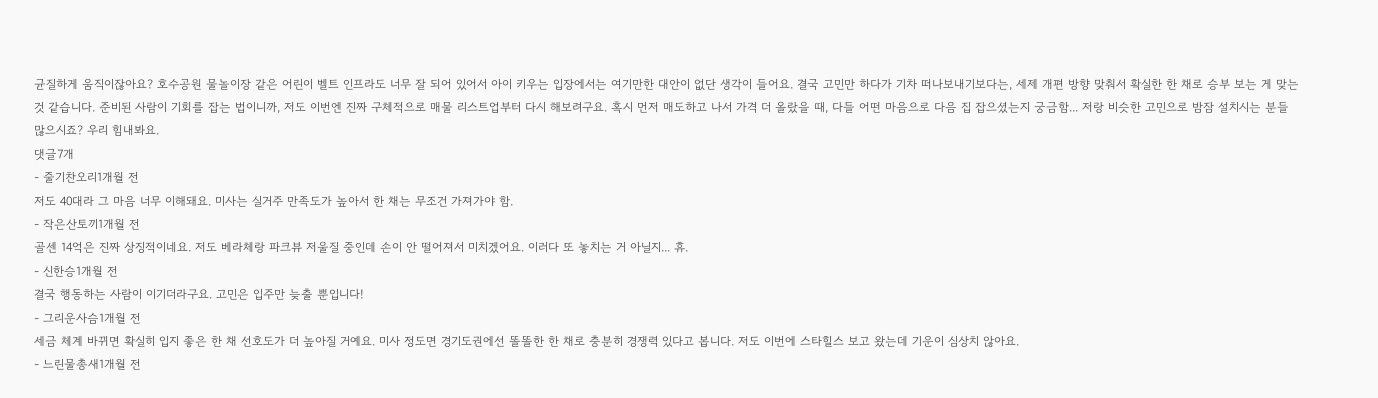균질하게 움직이잖아요? 호수공원 물놀이장 같은 어린이 벨트 인프라도 너무 잘 되어 있어서 아이 키우는 입장에서는 여기만한 대안이 없단 생각이 들어요. 결국 고민만 하다가 기차 떠나보내기보다는, 세제 개편 방향 맞춰서 확실한 한 채로 승부 보는 게 맞는 것 같습니다. 준비된 사람이 기회를 잡는 법이니까, 저도 이번엔 진짜 구체적으로 매물 리스트업부터 다시 해보려구요. 혹시 먼저 매도하고 나서 가격 더 올랐을 때, 다들 어떤 마음으로 다음 집 잡으셨는지 궁금함... 저랑 비슷한 고민으로 밤잠 설치시는 분들 많으시죠? 우리 힘내봐요.
댓글7개
- 줄기찬오리1개월 전
저도 40대라 그 마음 너무 이해돼요. 미사는 실거주 만족도가 높아서 한 채는 무조건 가져가야 함.
- 작은산토끼1개월 전
골센 14억은 진짜 상징적이네요. 저도 베라체랑 파크뷰 저울질 중인데 손이 안 떨어져서 미치겠어요. 이러다 또 놓치는 거 아닐지... 휴.
- 신한승1개월 전
결국 행동하는 사람이 이기더라구요. 고민은 입주만 늦출 뿐입니다!
- 그리운사슴1개월 전
세금 체계 바뀌면 확실히 입지 좋은 한 채 선호도가 더 높아질 거예요. 미사 정도면 경기도권에선 똘똘한 한 채로 충분히 경쟁력 있다고 봅니다. 저도 이번에 스타힐스 보고 왔는데 기운이 심상치 않아요.
- 느린물총새1개월 전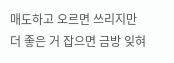매도하고 오르면 쓰리지만 더 좋은 거 잡으면 금방 잊혀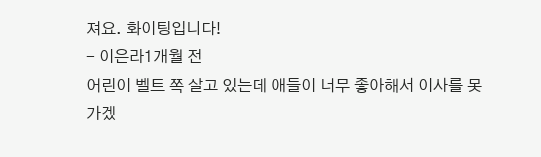져요. 화이팅입니다!
- 이은라1개월 전
어린이 벨트 쪽 살고 있는데 애들이 너무 좋아해서 이사를 못 가겠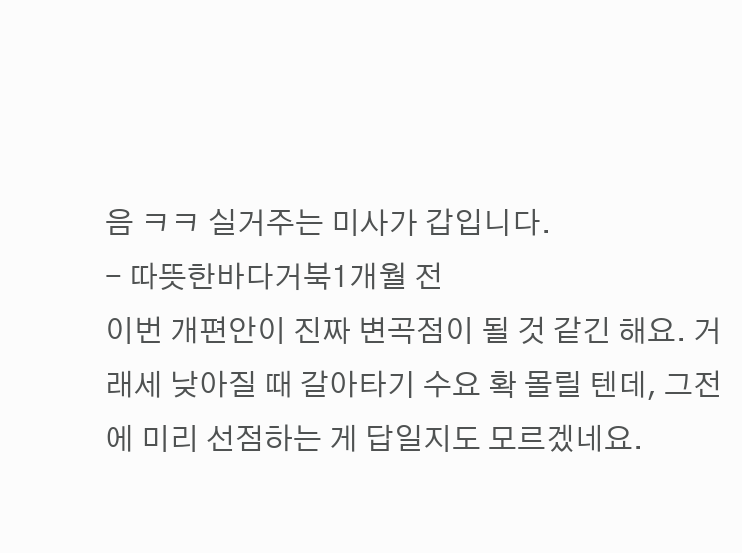음 ㅋㅋ 실거주는 미사가 갑입니다.
- 따뜻한바다거북1개월 전
이번 개편안이 진짜 변곡점이 될 것 같긴 해요. 거래세 낮아질 때 갈아타기 수요 확 몰릴 텐데, 그전에 미리 선점하는 게 답일지도 모르겠네요.